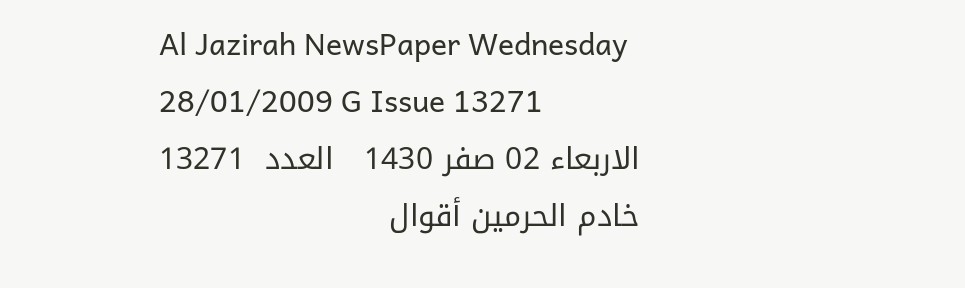Al Jazirah NewsPaper Wednesday  28/01/2009 G Issue 13271
الاربعاء 02 صفر 1430   العدد  13271
خادم الحرمين أقوال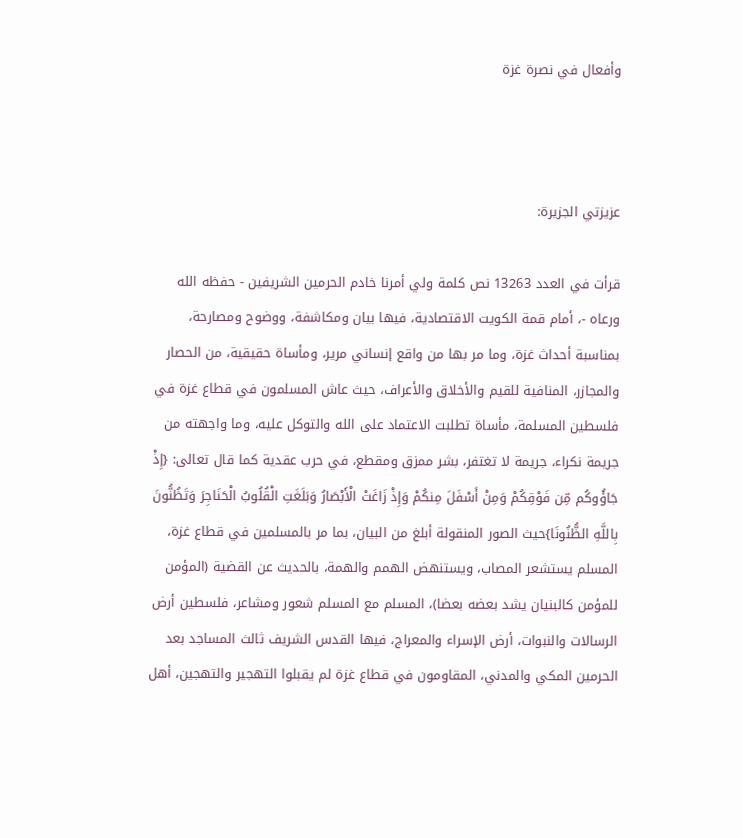وأفعال في نصرة غزة



عزيزتي الجزيرة:

قرأت في العدد 13263 نص كلمة ولي أمرنا خادم الحرمين الشريفين - حفظه الله ورعاه -، أمام قمة الكويت الاقتصادية، فيها بيان ومكاشفة، ووضوح ومصارحة، بمناسبة أحداث غزة، وما مر بها من واقع إنساني مرير، ومأساة حقيقية، من الحصار والمجازر، المنافية للقيم والأخلاق والأعراف، حيث عاش المسلمون في قطاع غزة في فلسطين المسلمة، مأساة تطلبت الاعتماد على الله والتوكل عليه، وما واجهته من جريمة نكراء، جريمة لا تغتفر، بشر ممزق ومقطع، في حرب عقدية كما قال تعالى: {إِذْ جَاؤُوكُم مِّن فَوْقِكُمْ وَمِنْ أَسْفَلَ مِنكُمْ وَإِذْ زَاغَتْ الْأَبْصَارُ وَبَلَغَتِ الْقُلُوبُ الْحَنَاجِرَ وَتَظُنُّونَ بِاللَّهِ الظُّنُونَا}حيث الصور المنقولة أبلغ من البيان، بما مر بالمسلمين في قطاع غزة، المسلم يستشعر المصاب، ويستنهض الهمم والهمة، بالحديث عن القضية (المؤمن للمؤمن كالبنيان يشد بعضه بعضا)، المسلم مع المسلم شعور ومشاعر، فلسطين أرض الرسالات والنبوات، أرض الإسراء والمعراج، فيها القدس الشريف ثالث المساجد بعد الحرمين المكي والمدني، المقاومون في قطاع غزة لم يقبلوا التهجير والتهجين، أهل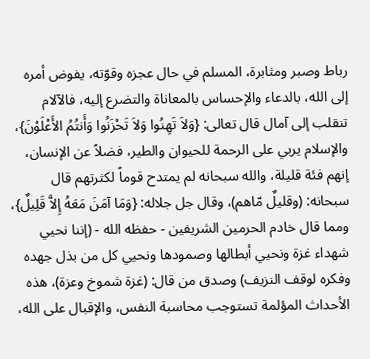رباط وصبر ومثابرة، المسلم في حال عجزه وقوّته، يفوض أمره إلى الله، بالدعاء والإحساس بالمعاناة والتضرع إليه، فالآلام تنقلب إلى آمال قال تعالى: {وَلاَ تَهِنُوا وَلاَ تَحْزَنُوا وَأَنتُمُ الأَعْلَوْنَ}، والإسلام يربي على الرحمة للحيوان والطير، فضلاً عن الإنسان، إنهم فئة قليلة، والله سبحانه لم يمتدح قوماً لكثرتهم قال سبحانه: (وقليلٌ مّاهم)، وقال جل جلاله: {وَمَا آمَنَ مَعَهُ إِلاَّ قَلِيلٌ}، ومما قال خادم الحرمين الشريفين - حفظه الله - (إننا نحيي شهداء غزة ونحيي أبطالها وصمودها ونحيي كل من بذل جهده وفكره لوقف النزيف) وصدق من قال: (غزة شموخ وعزة)، هذه الأحداث المؤلمة تستوجب محاسبة النفس، والإقبال على الله،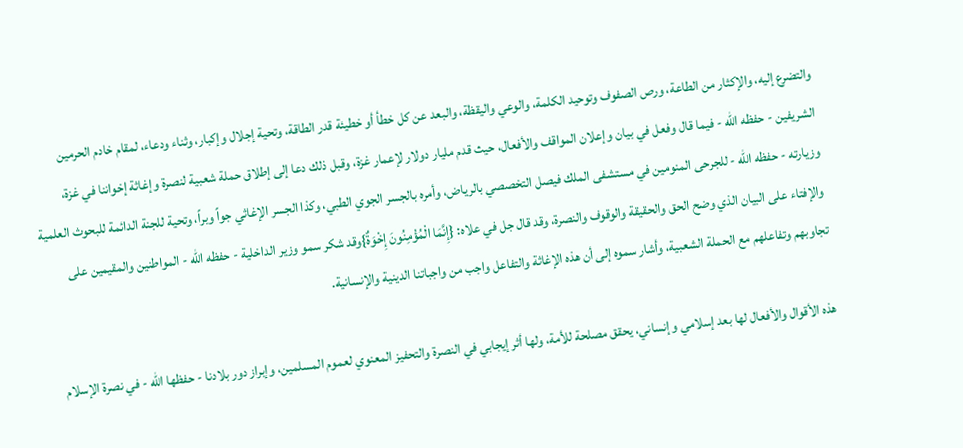والتضرع إليه، والإكثار من الطاعة، ورص الصفوف وتوحيد الكلمة، والوعي واليقظة، والبعد عن كل خطأ أو خطيئة قدر الطاقة، وتحية إجلال وإكبار، وثناء ودعاء، لمقام خادم الحرمين الشريفين - حفظه الله - فيما قال وفعل في بيان وإعلان المواقف والأفعال، حيث قدم مليار دولار لإعمار غزة، وقبل ذلك دعا إلى إطلاق حملة شعبية لنصرة وإغاثة إخواننا في غزة، وزيارته - حفظه الله - للجرحى المنومين في مستشفى الملك فيصل التخصصي بالرياض، وأمره بالجسر الجوي الطبي، وكذا الجسر الإغاثي جواً وبراً، وتحية للجنة الدائمة للبحوث العلمية والإفتاء على البيان الذي وضح الحق والحقيقة والوقوف والنصرة، وقد قال جل في علاه: {إِنَّمَا الْمُؤْمِنُونَ إِخْوَةٌ}وقد شكر سمو وزير الداخلية - حفظه الله - المواطنين والمقيمين على تجاوبهم وتفاعلهم مع الحملة الشعبية، وأشار سموه إلى أن هذه الإغاثة والتفاعل واجب من واجباتنا الدينية والإنسانية.

هذه الأقوال والأفعال لها بعد إسلامي وإنساني، يحقق مصلحة للأمة، ولها أثر إيجابي في النصرة والتحفيز المعنوي لعموم المسلمين، وإبراز دور بلادنا - حفظها الله - في نصرة الإسلام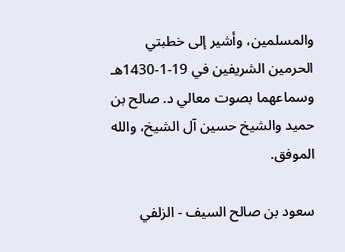والمسلمين، وأشير إلى خطبتي الحرمين الشريفين في 19-1-1430هـ وسماعهما بصوت معالي د. صالح بن حميد والشيخ حسين آل الشيخ، والله الموفق.

سعود بن صالح السيف - الزلفي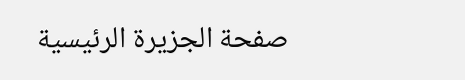صفحة الجزيرة الرئيسية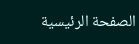الصفحة الرئيسية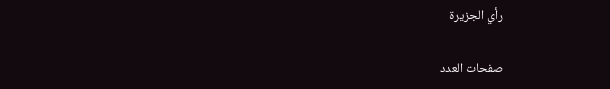رأي الجزيرة

صفحات العدد